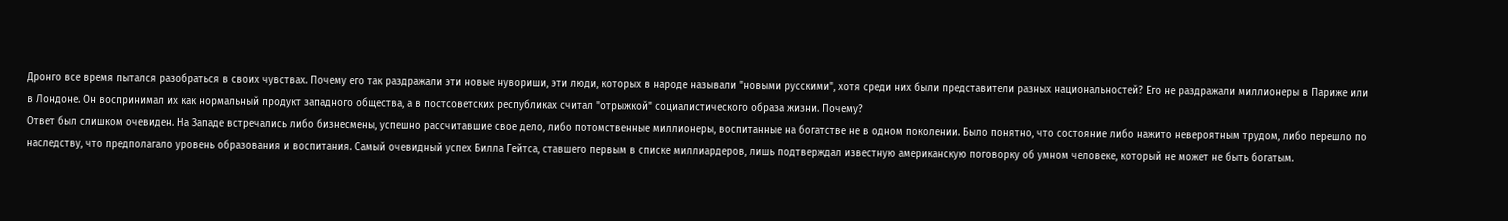Дронго все время пытался разобраться в своих чувствах. Почему его так раздражали эти новые нувориши, эти люди, которых в народе называли "новыми русскими", хотя среди них были представители разных национальностей? Его не раздражали миллионеры в Париже или в Лондоне. Он воспринимал их как нормальный продукт западного общества, а в постсоветских республиках считал "отрыжкой" социалистического образа жизни. Почему?
Ответ был слишком очевиден. На Западе встречались либо бизнесмены, успешно рассчитавшие свое дело, либо потомственные миллионеры, воспитанные на богатстве не в одном поколении. Было понятно, что состояние либо нажито невероятным трудом, либо перешло по наследству, что предполагало уровень образования и воспитания. Самый очевидный успех Билла Гейтса, ставшего первым в списке миллиардеров, лишь подтверждал известную американскую поговорку об умном человеке, который не может не быть богатым.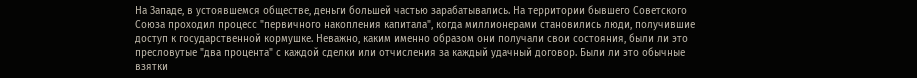На Западе, в устоявшемся обществе, деньги большей частью зарабатывались. На территории бывшего Советского Союза проходил процесс "первичного накопления капитала", когда миллионерами становились люди, получившие доступ к государственной кормушке. Неважно, каким именно образом они получали свои состояния, были ли это пресловутые "два процента" с каждой сделки или отчисления за каждый удачный договор. Были ли это обычные взятки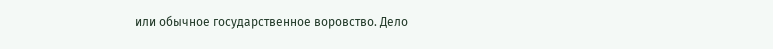или обычное государственное воровство. Дело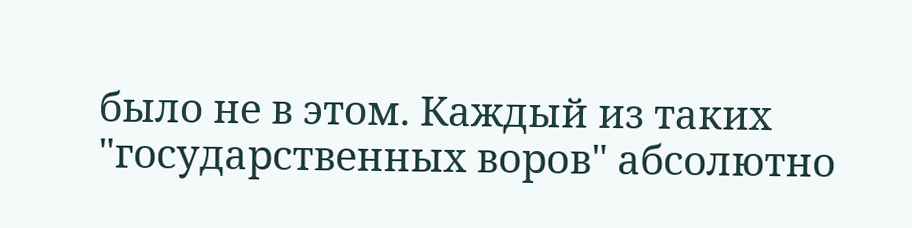было не в этом. Каждый из таких "государственных воров" абсолютно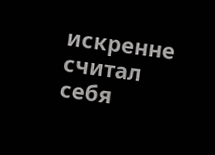искренне считал себя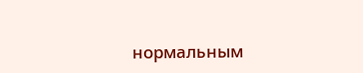нормальным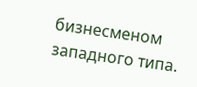бизнесменом западного типа.